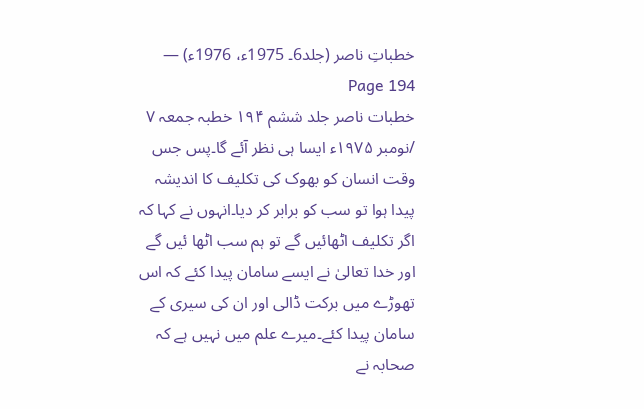خطباتِ ناصر (جلد6۔ 1975ء، 1976ء) — Page 194
خطبات ناصر جلد ششم ۱۹۴ خطبہ جمعہ ۷ /نومبر ۱۹۷۵ء ایسا ہی نظر آئے گا۔پس جس وقت انسان کو بھوک کی تکلیف کا اندیشہ پیدا ہوا تو سب کو برابر کر دیا۔انہوں نے کہا کہ اگر تکلیف اٹھائیں گے تو ہم سب اٹھا ئیں گے اور خدا تعالیٰ نے ایسے سامان پیدا کئے کہ اس تھوڑے میں برکت ڈالی اور ان کی سیری کے سامان پیدا کئے۔میرے علم میں نہیں ہے کہ صحابہ نے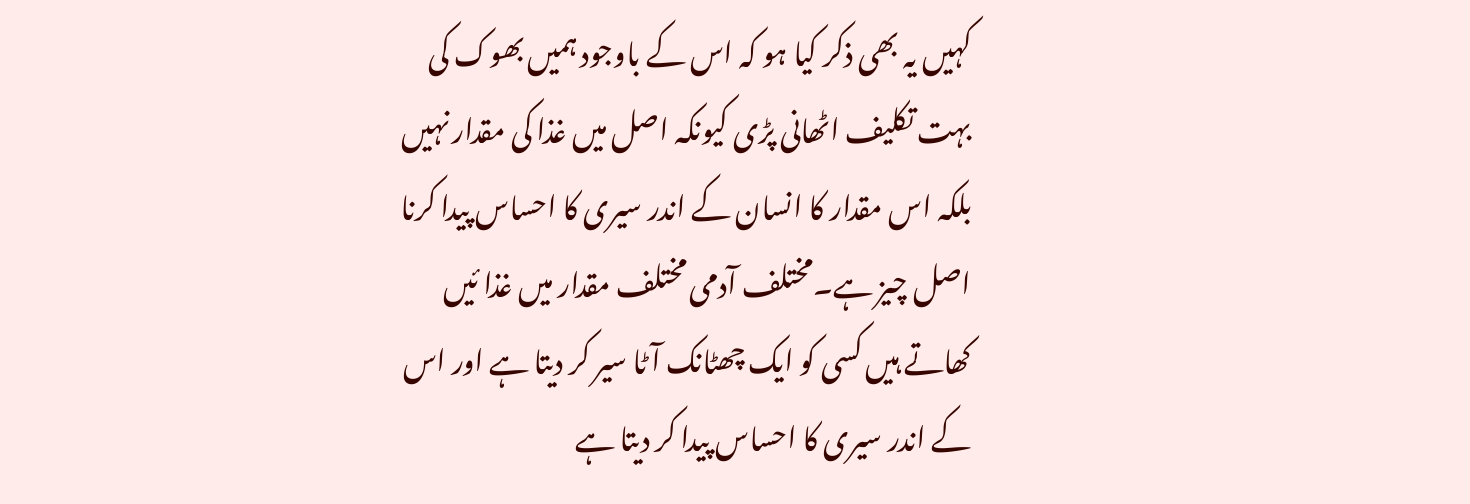کہیں یہ بھی ذکر کیا ہو کہ اس کے باوجود ہمیں بھوک کی بہت تکلیف اٹھانی پڑی کیونکہ اصل میں غذا کی مقدار نہیں بلکہ اس مقدار کا انسان کے اندر سیری کا احساس پیدا کرنا اصل چیز ہے۔مختلف آدمی مختلف مقدار میں غذا ئیں کھاتے ہیں کسی کو ایک چھٹانک آٹا سیر کر دیتا ہے اور اس کے اندر سیری کا احساس پیدا کر دیتا ہے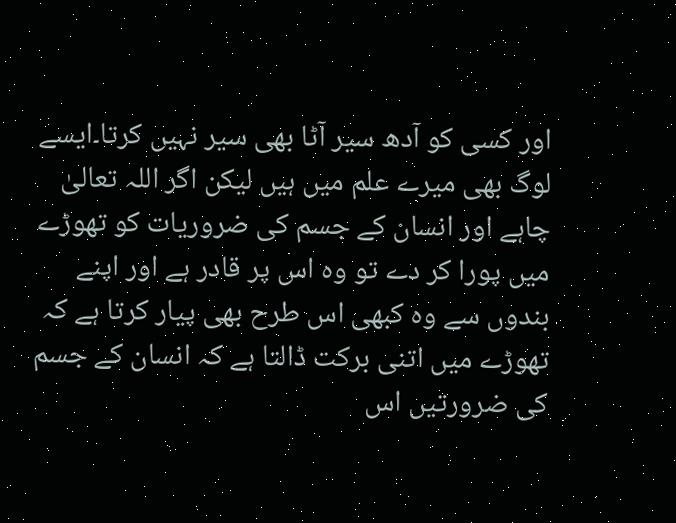اور کسی کو آدھ سیر آٹا بھی سیر نہیں کرتا۔ایسے لوگ بھی میرے علم میں ہیں لیکن اگر اللہ تعالیٰ چاہے اور انسان کے جسم کی ضروریات کو تھوڑے میں پورا کر دے تو وہ اس پر قادر ہے اور اپنے بندوں سے وہ کبھی اس طرح بھی پیار کرتا ہے کہ تھوڑے میں اتنی برکت ڈالتا ہے کہ انسان کے جسم کی ضرورتیں اس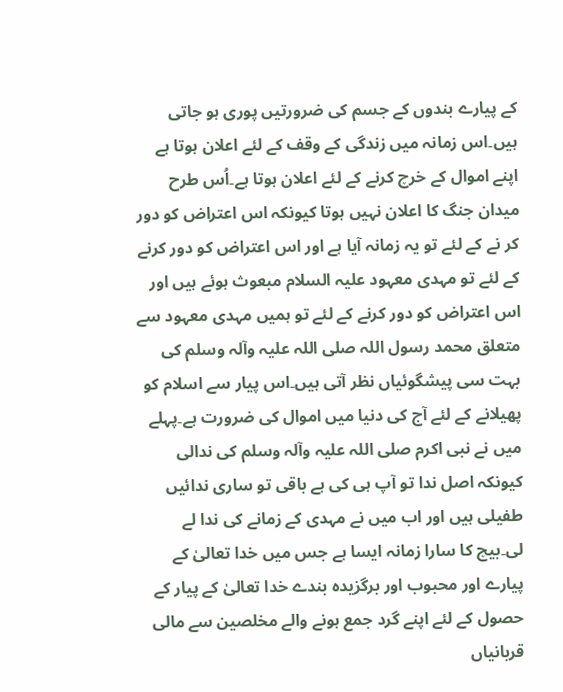کے پیارے بندوں کے جسم کی ضرورتیں پوری ہو جاتی ہیں۔اس زمانہ میں زندگی کے وقف کے لئے اعلان ہوتا ہے اپنے اموال کے خرچ کرنے کے لئے اعلان ہوتا ہے۔اُس طرح میدان جنگ کا اعلان نہیں ہوتا کیونکہ اس اعتراض کو دور کر نے کے لئے تو یہ زمانہ آیا ہے اور اس اعتراض کو دور کرنے کے لئے تو مہدی معہود علیہ السلام مبعوث ہوئے ہیں اور اس اعتراض کو دور کرنے کے لئے تو ہمیں مہدی معہود سے متعلق محمد رسول اللہ صلی اللہ علیہ وآلہ وسلم کی بہت سی پیشگوئیاں نظر آتی ہیں۔اس پیار سے اسلام کو پھیلانے کے لئے آج کی دنیا میں اموال کی ضرورت ہے۔پہلے میں نے نبی اکرم صلی اللہ علیہ وآلہ وسلم کی ندالی کیونکہ اصل ندا تو آپ ہی کی ہے باقی تو ساری ندائیں طفیلی ہیں اور اب میں نے مہدی کے زمانے کی ندا لے لی۔بیچ کا سارا زمانہ ایسا ہے جس میں خدا تعالیٰ کے پیارے اور محبوب اور برگزیدہ بندے خدا تعالیٰ کے پیار کے حصول کے لئے اپنے گرد جمع ہونے والے مخلصین سے مالی قربانیاں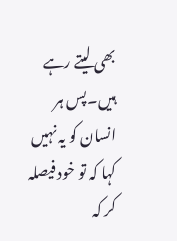بھی لیتے رہے ہیں۔پس ہر انسان کو یہ نہیں کہا کہ تو خود فیصلہ کر کہ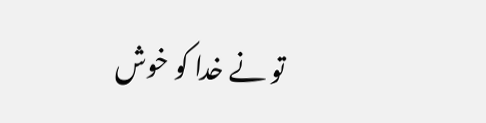تو نے خدا کو خوش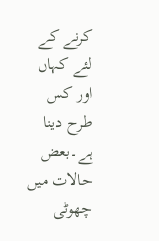کرنے کے لئے کہاں اور کس طرح دینا ہے۔بعض حالات میں چھوٹی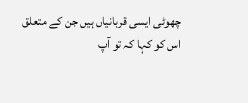چھوٹی ایسی قربانیاں ہیں جن کے متعلق اس کو کہا کہ تو آپ